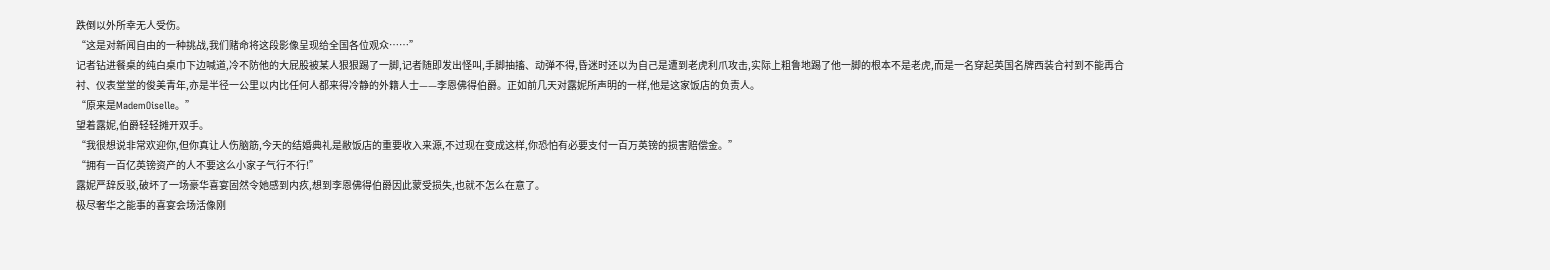跌倒以外所幸无人受伤。
“这是对新闻自由的一种挑战,我们赌命将这段影像呈现给全国各位观众……”
记者钻进餐桌的纯白桌巾下边喊道,冷不防他的大屁股被某人狠狠踢了一脚,记者随即发出怪叫,手脚抽搐、动弹不得,昏迷时还以为自己是遭到老虎利爪攻击,实际上粗鲁地踢了他一脚的根本不是老虎,而是一名穿起英国名牌西装合衬到不能再合衬、仪表堂堂的俊美青年,亦是半径一公里以内比任何人都来得冷静的外籍人士——李恩佛得伯爵。正如前几天对露妮所声明的一样,他是这家饭店的负责人。
“原来是MademOiselle。”
望着露妮,伯爵轻轻摊开双手。
“我很想说非常欢迎你,但你真让人伤脑筋,今天的结婚典礼是敝饭店的重要收入来源,不过现在变成这样,你恐怕有必要支付一百万英镑的损害赔偿金。”
“拥有一百亿英镑资产的人不要这么小家子气行不行!”
露妮严辞反驳,破坏了一场豪华喜宴固然令她感到内疚,想到李恩佛得伯爵因此蒙受损失,也就不怎么在意了。
极尽奢华之能事的喜宴会场活像刚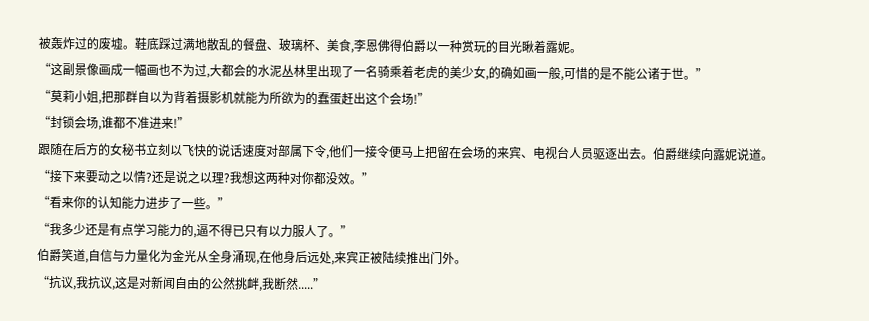被轰炸过的废墟。鞋底踩过满地散乱的餐盘、玻璃杯、美食,李恩佛得伯爵以一种赏玩的目光瞅着露妮。
“这副景像画成一幅画也不为过,大都会的水泥丛林里出现了一名骑乘着老虎的美少女,的确如画一般,可惜的是不能公诸于世。”
“莫莉小姐,把那群自以为背着摄影机就能为所欲为的蠢蛋赶出这个会场!”
“封锁会场,谁都不准进来!”
跟随在后方的女秘书立刻以飞快的说话速度对部属下令,他们一接令便马上把留在会场的来宾、电视台人员驱逐出去。伯爵继续向露妮说道。
“接下来要动之以情?还是说之以理?我想这两种对你都没效。”
“看来你的认知能力进步了一些。”
“我多少还是有点学习能力的,逼不得已只有以力服人了。”
伯爵笑道,自信与力量化为金光从全身涌现,在他身后远处,来宾正被陆续推出门外。
“抗议,我抗议,这是对新闻自由的公然挑衅,我断然.....”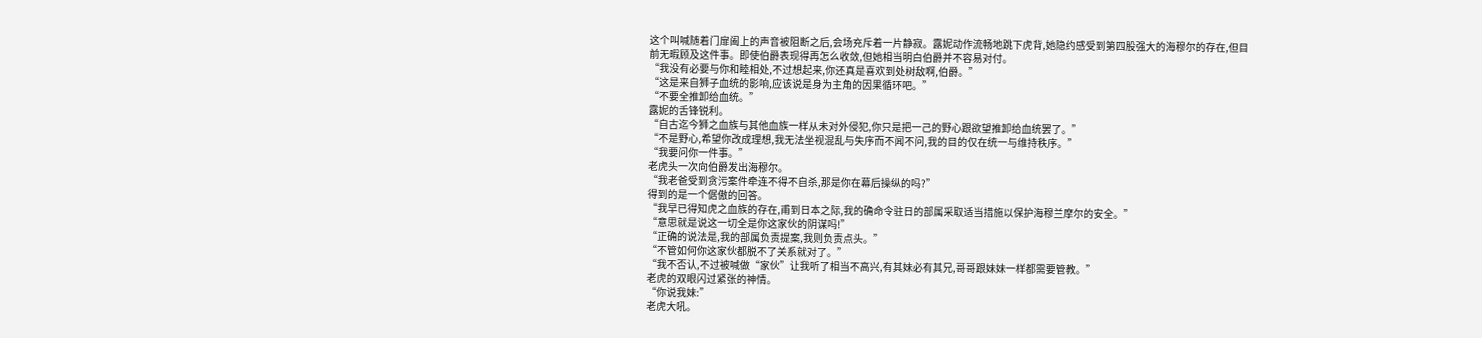这个叫喊随着门扉阖上的声音被阻断之后,会场充斥着一片静寂。露妮动作流畅地跳下虎背,她隐约感受到第四股强大的海穆尔的存在,但目前无暇顾及这件事。即使伯爵表现得再怎么收敛,但她相当明白伯爵并不容易对付。
“我没有必要与你和睦相处,不过想起来,你还真是喜欢到处树敌啊,伯爵。”
“这是来自狮子血统的影响,应该说是身为主角的因果循环吧。”
“不要全推卸给血统。”
露妮的舌锋锐利。
“自古迄今狮之血族与其他血族一样从未对外侵犯,你只是把一己的野心跟欲望推卸给血统罢了。”
“不是野心,希望你改成理想,我无法坐视混乱与失序而不闻不问,我的目的仅在统一与维持秩序。”
“我要问你一件事。”
老虎头一次向伯爵发出海穆尔。
“我老爸受到贪污案件牵连不得不自杀,那是你在幕后操纵的吗?”
得到的是一个倨傲的回答。
“我早已得知虎之血族的存在,甫到日本之际,我的确命令驻日的部属采取适当措施以保护海穆兰摩尔的安全。”
“意思就是说这一切全是你这家伙的阴谋吗!”
“正确的说法是,我的部属负责提案,我则负责点头。”
“不管如何你这家伙都脱不了关系就对了。”
“我不否认,不过被喊做“家伙”让我听了相当不高兴,有其妹必有其兄,哥哥跟妹妹一样都需要管教。”
老虎的双眼闪过紧张的神情。
“你说我妹:”
老虎大吼。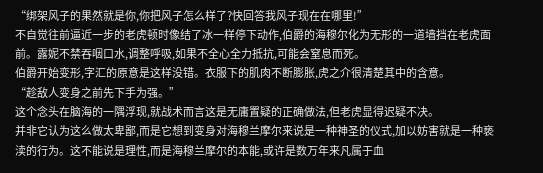“绑架风子的果然就是你,你把风子怎么样了?快回答我风子现在在哪里!”
不自觉往前逼近一步的老虎顿时像结了冰一样停下动作,伯爵的海穆尔化为无形的一道墙挡在老虎面前。露妮不禁吞咽口水,调整呼吸,如果不全心全力抵抗,可能会窒息而死。
伯爵开始变形,字汇的原意是这样没错。衣服下的肌肉不断膨胀,虎之介很清楚其中的含意。
“趁敌人变身之前先下手为强。”
这个念头在脑海的一隅浮现,就战术而言这是无庸置疑的正确做法,但老虎显得迟疑不决。
并非它认为这么做太卑鄙,而是它想到变身对海穆兰摩尔来说是一种神圣的仪式,加以妨害就是一种亵渎的行为。这不能说是理性,而是海穆兰摩尔的本能,或许是数万年来凡属于血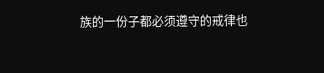族的一份子都必须遵守的戒律也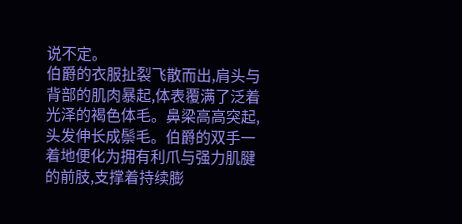说不定。
伯爵的衣服扯裂飞散而出,肩头与背部的肌肉暴起,体表覆满了泛着光泽的褐色体毛。鼻梁高高突起,头发伸长成鬃毛。伯爵的双手一着地便化为拥有利爪与强力肌腱的前肢,支撑着持续膨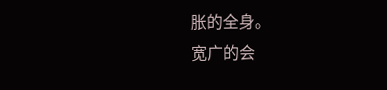胀的全身。
宽广的会